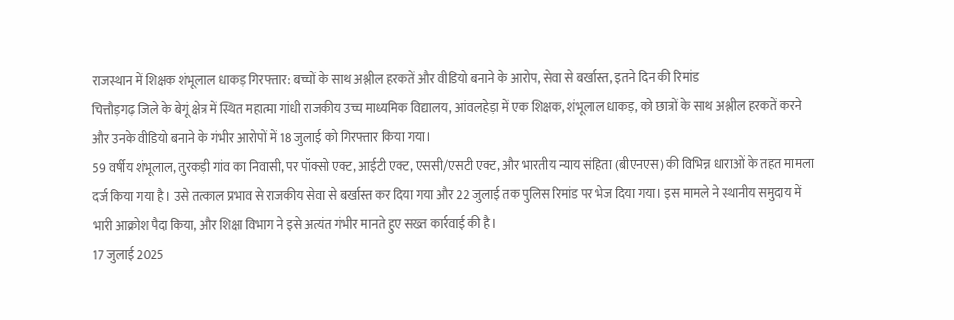राजस्थान में शिक्षक शंभूलाल धाकड़ गिरफ्तार: बच्चों के साथ अश्लील हरकतें और वीडियो बनाने के आरोप, सेवा से बर्खास्त, इतने दिन की रिमांड
चित्तौड़गढ़ जिले के बेगूं क्षेत्र में स्थित महात्मा गांधी राजकीय उच्च माध्यमिक विद्यालय, आंवलहेड़ा में एक शिक्षक, शंभूलाल धाकड़, को छात्रों के साथ अश्लील हरकतें करने और उनके वीडियो बनाने के गंभीर आरोपों में 18 जुलाई को गिरफ्तार किया गया।
59 वर्षीय शंभूलाल, तुरकड़ी गांव का निवासी, पर पॉक्सो एक्ट, आईटी एक्ट, एससी/एसटी एक्ट, और भारतीय न्याय संहिता (बीएनएस) की विभिन्न धाराओं के तहत मामला दर्ज किया गया है। उसे तत्काल प्रभाव से राजकीय सेवा से बर्खास्त कर दिया गया और 22 जुलाई तक पुलिस रिमांड पर भेज दिया गया। इस मामले ने स्थानीय समुदाय में भारी आक्रोश पैदा किया, और शिक्षा विभाग ने इसे अत्यंत गंभीर मानते हुए सख्त कार्रवाई की है।
17 जुलाई 2025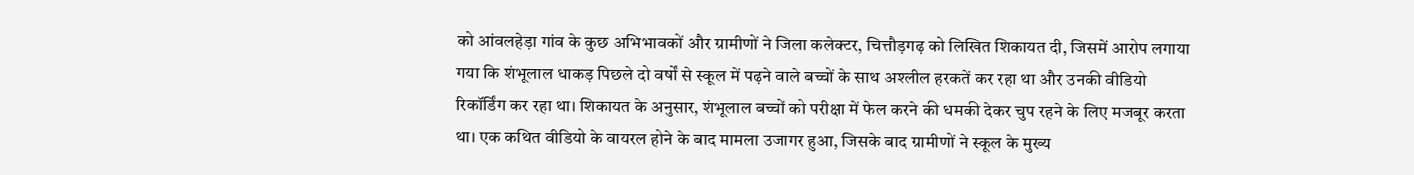को आंवलहेड़ा गांव के कुछ अभिभावकों और ग्रामीणों ने जिला कलेक्टर, चित्तौड़गढ़ को लिखित शिकायत दी, जिसमें आरोप लगाया गया कि शंभूलाल धाकड़ पिछले दो वर्षों से स्कूल में पढ़ने वाले बच्चों के साथ अश्लील हरकतें कर रहा था और उनकी वीडियो रिकॉर्डिंग कर रहा था। शिकायत के अनुसार, शंभूलाल बच्चों को परीक्षा में फेल करने की धमकी देकर चुप रहने के लिए मजबूर करता था। एक कथित वीडियो के वायरल होने के बाद मामला उजागर हुआ, जिसके बाद ग्रामीणों ने स्कूल के मुख्य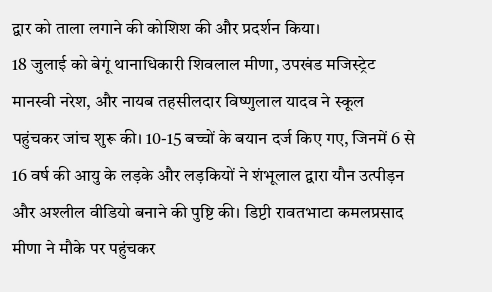द्वार को ताला लगाने की कोशिश की और प्रदर्शन किया।
18 जुलाई को बेगूं थानाधिकारी शिवलाल मीणा, उपखंड मजिस्ट्रेट मानस्वी नरेश, और नायब तहसीलदार विष्णुलाल यादव ने स्कूल पहुंचकर जांच शुरू की। 10-15 बच्चों के बयान दर्ज किए गए, जिनमें 6 से 16 वर्ष की आयु के लड़के और लड़कियों ने शंभूलाल द्वारा यौन उत्पीड़न और अश्लील वीडियो बनाने की पुष्टि की। डिप्टी रावतभाटा कमलप्रसाद मीणा ने मौके पर पहुंचकर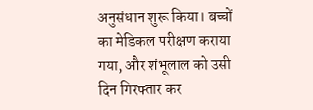अनुसंधान शुरू किया। बच्चों का मेडिकल परीक्षण कराया गया, और शंभूलाल को उसी दिन गिरफ्तार कर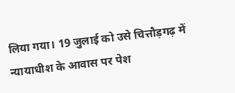लिया गया। 19 जुलाई को उसे चित्तौड़गढ़ में न्यायाधीश के आवास पर पेश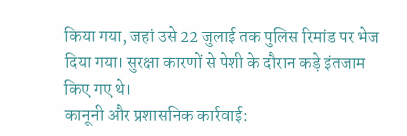किया गया, जहां उसे 22 जुलाई तक पुलिस रिमांड पर भेज दिया गया। सुरक्षा कारणों से पेशी के दौरान कड़े इंतजाम किए गए थे।
कानूनी और प्रशासनिक कार्रवाई: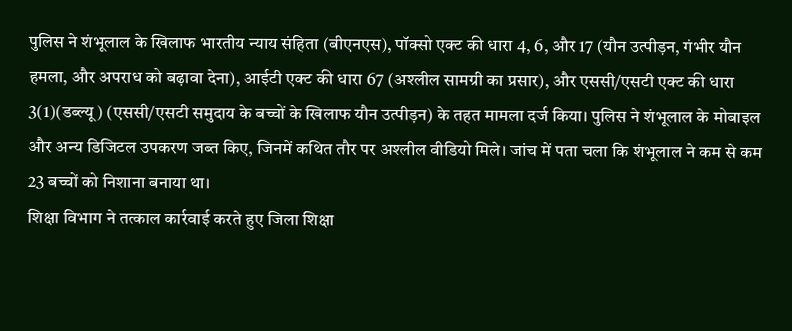पुलिस ने शंभूलाल के खिलाफ भारतीय न्याय संहिता (बीएनएस), पॉक्सो एक्ट की धारा 4, 6, और 17 (यौन उत्पीड़न, गंभीर यौन हमला, और अपराध को बढ़ावा देना), आईटी एक्ट की धारा 67 (अश्लील सामग्री का प्रसार), और एससी/एसटी एक्ट की धारा 3(1)(डब्ल्यू) (एससी/एसटी समुदाय के बच्चों के खिलाफ यौन उत्पीड़न) के तहत मामला दर्ज किया। पुलिस ने शंभूलाल के मोबाइल और अन्य डिजिटल उपकरण जब्त किए, जिनमें कथित तौर पर अश्लील वीडियो मिले। जांच में पता चला कि शंभूलाल ने कम से कम 23 बच्चों को निशाना बनाया था।
शिक्षा विभाग ने तत्काल कार्रवाई करते हुए जिला शिक्षा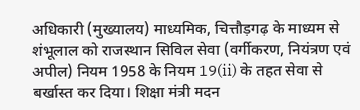अधिकारी (मुख्यालय) माध्यमिक, चित्तौड़गढ़ के माध्यम से शंभूलाल को राजस्थान सिविल सेवा (वर्गीकरण, नियंत्रण एवं अपील) नियम 1958 के नियम 19(ii) के तहत सेवा से बर्खास्त कर दिया। शिक्षा मंत्री मदन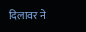दिलावर ने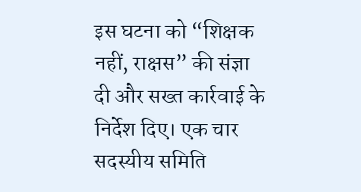इस घटना को “शिक्षक नहीं, राक्षस” की संज्ञा दी और सख्त कार्रवाई के निर्देश दिए। एक चार सदस्यीय समिति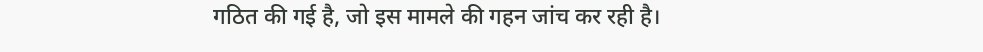गठित की गई है, जो इस मामले की गहन जांच कर रही है।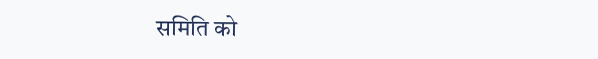समिति को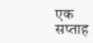एक सप्ताह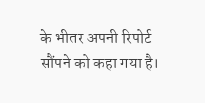के भीतर अपनी रिपोर्ट सौंपने को कहा गया है।